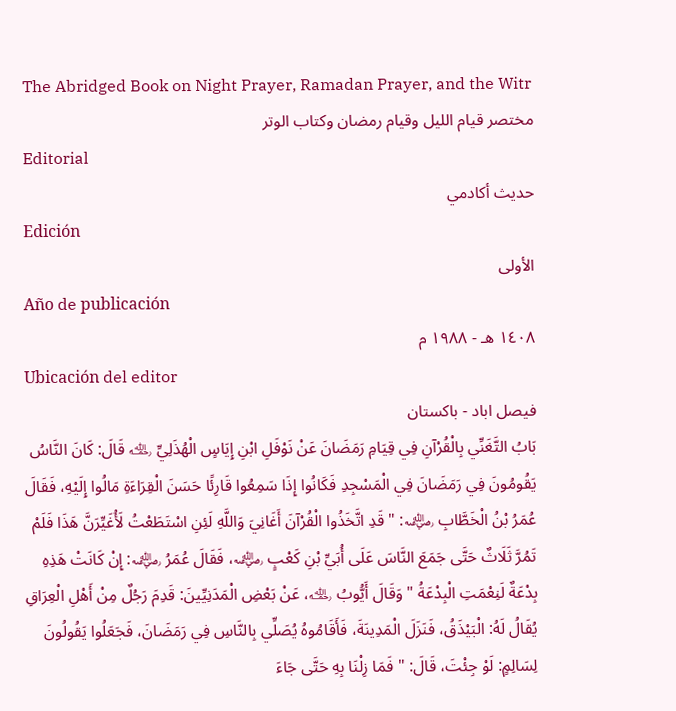The Abridged Book on Night Prayer, Ramadan Prayer, and the Witr
مختصر قيام الليل وقيام رمضان وكتاب الوتر
Editorial
حديث أكادمي
Edición
الأولى
Año de publicación
١٤٠٨ هـ - ١٩٨٨ م
Ubicación del editor
فيصل اباد - باكستان
بَابُ التَّغَنِّي بِالْقُرْآنِ فِي قِيَامِ رَمَضَانَ عَنْ نَوْفَلِ ابْنِ إِيَاسٍ الْهُذَلِيِّ ﵀ قَالَ: كَانَ النَّاسُ يَقُومُونَ فِي رَمَضَانَ فِي الْمَسْجِدِ فَكَانُوا إِذَا سَمِعُوا قَارِئًا حَسَنَ الْقِرَاءَةِ مَالُوا إِلَيْهِ، فَقَالَ عُمَرُ بْنُ الْخَطَّابِ ﵁: " قَدِ اتَّخَذُوا الْقُرْآنَ أَغَانِيَ وَاللَّهِ لَئِنِ اسْتَطَعْتُ لَأُغَيِّرَنَّ هَذَا فَلَمْ تَمُرَّ ثَلَاثٌ حَتَّى جَمَعَ النَّاسَ عَلَى أُبَيِّ بْنِ كَعْبٍ ﵁، فَقَالَ عُمَرُ ﵁: إِنْ كَانَتْ هَذِهِ بِدْعَةٌ لَنِعْمَتِ الْبِدْعَةُ " وَقَالَ أَيُّوبُ ﵀، عَنْ بَعْضِ الْمَدَنِيِّينَ: قَدِمَ رَجُلٌ مِنْ أَهْلِ الْعِرَاقِ يُقَالُ لَهُ: الْبَيْذَقُ، فَنَزَلَ الْمَدِينَةَ، فَأَقَامُوهُ يُصَلِّي بِالنَّاسِ فِي رَمَضَانَ، فَجَعَلُوا يَقُولُونَ لِسَالِمٍ: لَوْ جِئْتَ، قَالَ: " فَمَا زِلْنَا بِهِ حَتَّى جَاءَ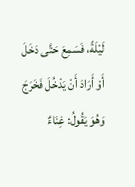لَيْلَةً، فَسَمِعَ حَتَّى دَخَلَ أَوْ أَرَادَ أَنْ يَدْخُلَ فَخَرَجَ وَهُوَ يَقُولُ: غِنَاءٌ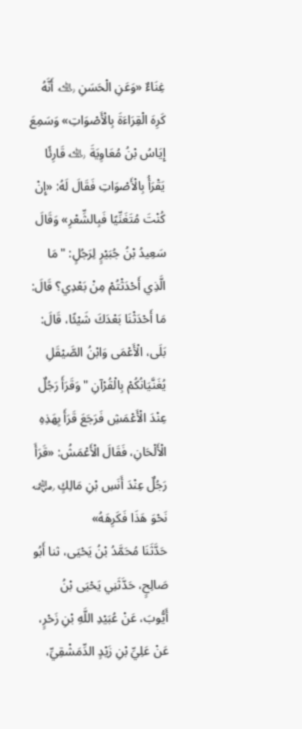غِنَاءٌ «وَعَنِ الْحَسَنِ ﵀ أَنَّهُ كَرِهَ الْقِرَاءَةَ بِالْأَصْوَاتِ» وَسَمِعَ إِيَاسُ بْنُ مُعَاوِيَةَ ﵀ قَارِئًا يَقْرَأُ بِالْأَصْوَاتِ فَقَالَ لَهُ: «إِنْ كُنْتَ مُتَغَنِّيًا فَبِالشِّعْرِ» وَقَالَ سَعِيدُ بْنُ جُبَيْرٍ لِرَجُلٍ: " مَا الَّذِي أَحْدَثْتُمْ مِنْ بَعْدِي؟ قَالَ: مَا أَحْدَثْنَا بَعْدَكَ شَيْئًا، قَالَ: بَلَى، الْأَعْمَى وَابْنُ الصَّيْقَلِ يُغَنَّيَانُكُمْ بِالْقُرْآنِ " وَقَرَأَ رَجُلٌ عِنْدَ الْأَعْمَشِ فَرَجَعَ قَرَأَ بِهَذِهِ الْأَلْحَانِ، فَقَالَ الْأَعْمَشُ: «قَرَأَ رَجُلٌ عِنْدَ أَنَسِ بْنِ مَالِكٍ ﵁ نَحْوَ هَذَا فَكَرِهَهُ»
حَدَّثَنَا مُحَمَّدُ بْنُ يَحْيَى، ثنا أَبُو صَالِحٍ، حَدَّثَنِي يَحْيَى بْنُ أَيُّوبَ، عَنْ عُبَيْدِ اللَّهِ بْنِ زَحْرٍ، عَنْ عَلِيِّ بْنِ زَيْدٍ الدِّمَشْقِيِّ،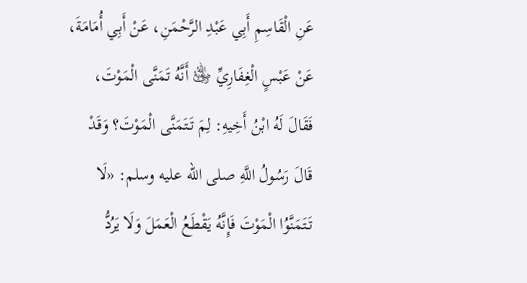عَنِ الْقَاسِمِ أَبِي عَبْدِ الرَّحْمَنِ، عَنْ أَبِي أُمَامَةَ، عَنْ عَبْسٍ الْغِفَارِيِّ ﵁ أَنَّهُ تَمَنَّى الْمَوْتَ، فَقَالَ لَهُ ابْنُ أَخِيهِ: لِمَ تَتَمَنَّى الْمَوْتَ؟ وَقَدْ قَالَ رَسُولُ اللَّهِ صلى الله عليه وسلم: «لَا تَتَمَنَّوُا الْمَوْتَ فَإِنَّهُ يَقْطَعُ الْعَمَلَ وَلَا يَرُدُّ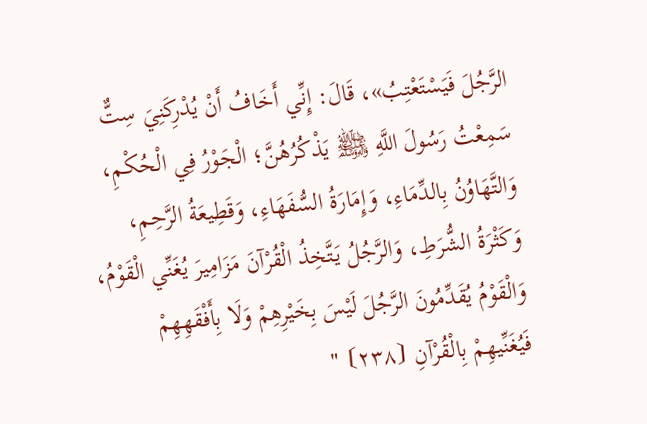الرَّجُلَ فَيَسْتَعْتِبُ»، قَالَ: إِنِّي أَخَافُ أَنْ يُدْرِكَنِيَ سِتٌّ سَمِعْتُ رَسُولَ اللَّهِ ﵌ يَذْكُرُهُنَّ؛ الْجَوْرُ فِي الْحُكْمِ، وَالتَّهَاوُنُ بِالدِّمَاءِ، وَإِمَارَةُ السُّفَهَاءِ، وَقَطِيعَةُ الرَّحِمِ، وَكَثْرَةُ الشُّرَطِ، وَالرَّجُلُ يَتَّخِذُ الْقُرْآنَ مَزَامِيرَ يُغَنِّي الْقَوْمُ، وَالْقَوْمُ يُقَدِّمُونَ الرَّجُلَ لَيْسَ بِخَيْرِهِمْ وَلَا بِأَفْقَهِهِمْ فَيُغَنِّيهِمْ بِالْقُرْآنِ ⦗٢٣٨⦘ "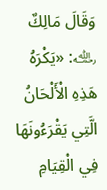وَقَالَ مَالِكٌ ﵀: «يَكْرَهُ هَذِهِ الْأَلْحَانُ الَّتِي يَقْرَءُونَهَا فِي الْقِيَامِ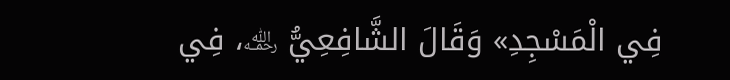فِي الْمَسْجِدِ» وَقَالَ الشَّافِعِيُّ ﵀، فِي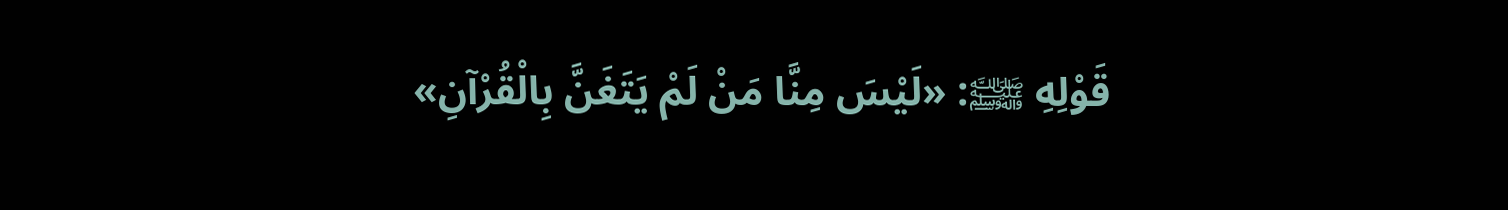قَوْلِهِ ﵌: «لَيْسَ مِنَّا مَنْ لَمْ يَتَغَنَّ بِالْقُرْآنِ»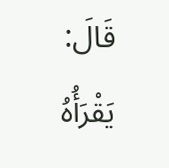قَالَ: يَقْرَأُهُ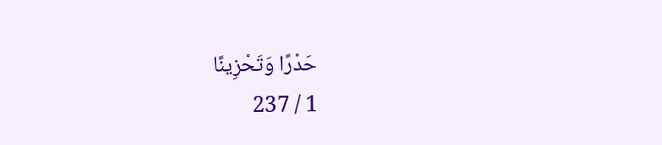حَدْرًا وَتَحْزِينًا
1 / 237